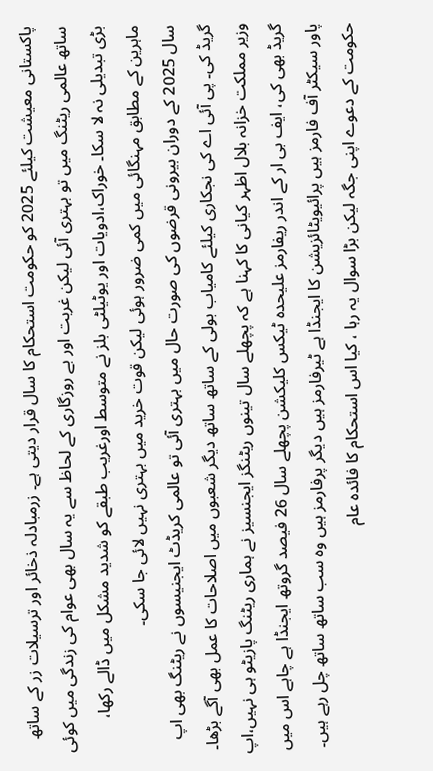پاکستانی معیشت کیلئے 2025 کو حکومت استحکام کا سال قرار دیتی ہے۔ زرمبادلہ ذخائر اور ترسیلات زر کے ساتھ ساتھ عالمی ریٹنگ میں تو بہتری آئی لیکن غربت اور بے روزگاری کے لحاظ سے یہ سال بھی عوام کی زندگی میں کوئی بڑی تبدیلی نہ لا سکا۔ خوراک،ادویات اور یوٹیلٹی بلز نے متوسط اورغریب طبقے کو شدید مشکل میں ڈالے رکھا، ماہرین کے مطابق مہنگائی میں کمی ضرور ہوئی لیکن قوت خرید میں بہتری نہیں لائی جا سکی۔
سال 2025 کے دوران بیرونی قرضوں کی صورت حال میں بہتری آئی تو عالمی کریڈٹ ایجنیسوں نے ریٹنگ بھی اپ گریڈ کی۔ پی آئی اے کی نجکاری کیلئے کامیاب بولی کے ساتھ ساتھ دیگر شعبوں میں اصلاحات کا عمل بھی آگے بڑھا۔
وزیر مملکت خزانہ بلال اظہر کیانی کا کہنا ہے کہ پچھلے سال تینوں ریٹنگز ایجنسیز نے ہماری ریٹنگ پازیٹو ہی نہیں،اپ گریڈ بھی کی، ایف بی ار کے اندر ریفارمز علیحدہ ٹیکس کلیکشن پچھلے سال 26 فیصد گروتھ ایجنڈا ہے چاہے اس میں پاور سیکٹر آف فارمز ہیں پرائیویٹائزیشن کا ایجنڈا ہے ٹیرفارمز ہیں دیگر پرفارمز ہیں وہ سب ساتھ ساتھ چل رہے ہیں۔
حکومت کے دعوے اپنی جگہ لیکن بڑا سوال یہ رہا ، کیا اس استحکام کا فائدہ عام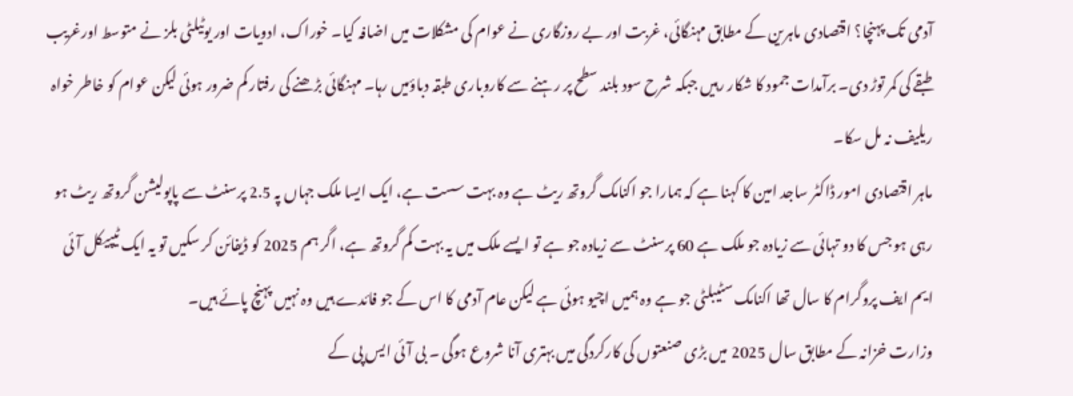آدمی تک پہنچا؟ اقتصادی ماہرین کے مطابق مہنگائی، غربت اور بے روزگاری نے عوام کی مشکلات میں اضافہ کیا۔ خوراک، ادویات اور یوٹیلٹی بلز نے متوسط اورغریب طبقے کی کمر توڑ دی۔ برآمدات جمود کا شکار رہیں جبکہ شرح سود بلند سطح پر رہنے سے کاروباری طبقہ دباؤمیں رہا۔ مہنگائی بڑھنے کی رفتار کم ضرور ہوئی لیکن عوام کو خاطر خواہ ریلیف نہ مل سکا۔
ماہر اقتصادی امور ڈاکٹر ساجد امین کا کہنا ہے کہ ہمارا جو اکنامک گروتھ ریٹ ہے وہ بہت سست ہے، ایک ایسا ملک جہاں پہ 2.5 پرسنٹ سے پاپولیشن گروتھ ریٹ ہو رہی ہو جس کا دو تہائی سے زیادہ جو ملک ہے 60 پرسنٹ سے زیادہ جو ہے تو ایسے ملک میں یہ بہت کم گروتھ ہے، اگر ہم 2025 کو ڈیفائن کر سکیں تو یہ ایک ٹیپیکل آئی ایم ایف پروگرام کا سال تھا اکنامک سٹیبلٹی جو ہے وہ ہمیں اچیو ہوئی ہے لیکن عام آدمی کا اس کے جو فائدے ہیں وہ نہیں پہنچ پائے ہیں۔
وزارت خزانہ کے مطابق سال 2025 میں بڑی صنعتوں کی کارکردگی میں بہتری آنا شروع ہوگی ۔ بی آئی ایس پی کے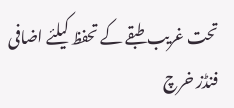تحت غریب طبقے کے تحفظ کیلئے اضافی فنڈز خرچ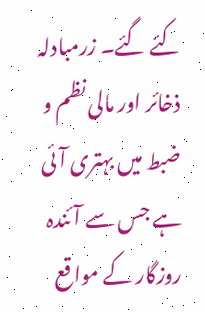کئے گئے۔ زرمبادلہ ذخائر اور مالی نظم و ضبط میں بہتری آئی ہے جس سے آئندہ روزگار کے مواقع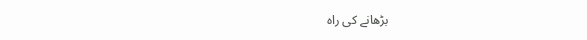بڑھانے کی راہ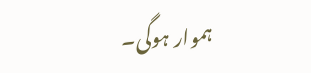ہموار ہوگی۔